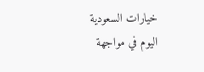خيارات السعودية اليوم في مواجهة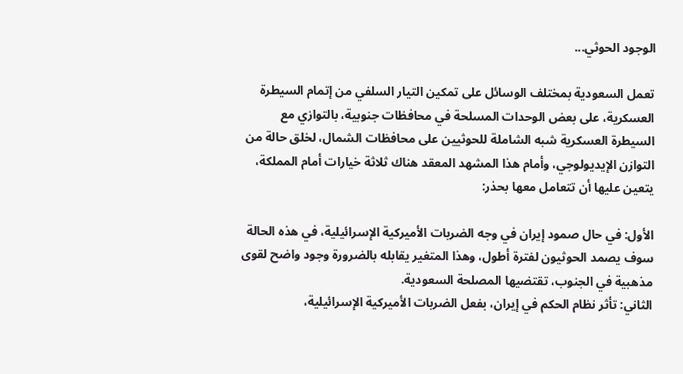الوجود الحوثي...

تعمل السعودية بمختلف الوسائل على تمكين التيار السلفي من إتمام السيطرة العسكرية، على بعض الوحدات المسلحة في محافظات جنوبية، بالتوازي مع السيطرة العسكرية شبه الشاملة للحوثيين على محافظات الشمال، لخلق حالة من التوازن الإيديولوجي، وأمام هذا المشهد المعقد هناك ثلاثة خيارات أمام المملكة، يتعين عليها أن تتعامل معها بحذر:

الأول: في حال صمود إيران في وجه الضربات الأميركية الإسرائيلية، في هذه الحالة سوف يصمد الحوثيون لفترة أطول، وهذا المتغير يقابله بالضرورة وجود واضح لقوى مذهبية في الجنوب، تقتضيها المصلحة السعودية.
الثاني: تأثر نظام الحكم في إيران، بفعل الضربات الأميركية الإسرائيلية،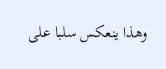وهذا ينعكس سلبا على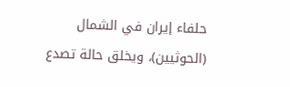حلفاء إيران في الشمال (الحوثيين)، ويخلق حالة تصدع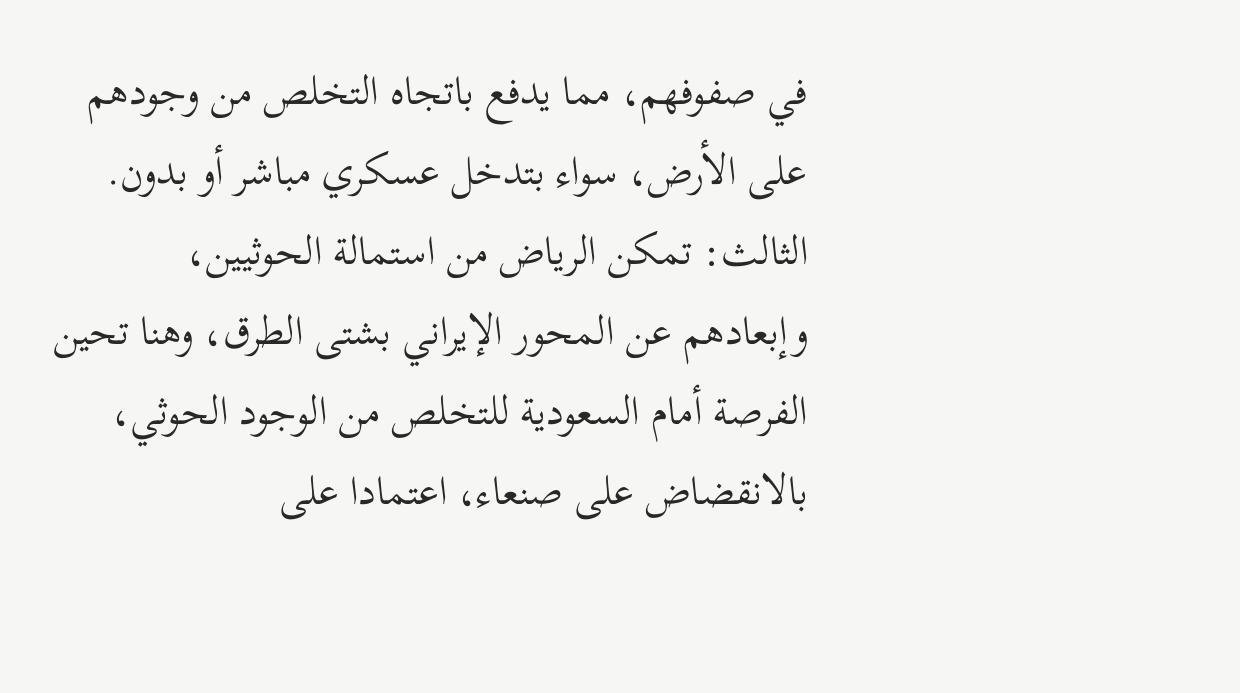في صفوفهم، مما يدفع باتجاه التخلص من وجودهم على الأرض، سواء بتدخل عسكري مباشر أو بدون.
الثالث: تمكن الرياض من استمالة الحوثيين، وإبعادهم عن المحور الإيراني بشتى الطرق، وهنا تحين الفرصة أمام السعودية للتخلص من الوجود الحوثي، بالانقضاض على صنعاء، اعتمادا على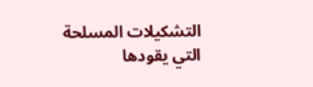التشكيلات المسلحة التي يقودها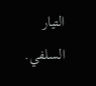التيار السلفي.